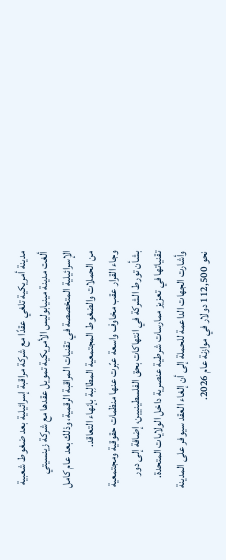مدينة أمريكية تلغي عقدًا مع شركة مراقبة إسرائيلية بعد ضغوط شعبية
ألغت مدينة مينيابوليس الأمريكية تمويل عقدها مع شركة زينسيتي الإسرائيلية المتخصصة في تقنيات المراقبة الرقمية، وذلك بعد عام كامل من الحملات والضغوط المجتمعية المطالِبة بإنهاء التعاقد.
وجاء القرار عقب مخاوف واسعة عبّرت عنها منظمات حقوقية ومجتمعية بشأن تورط الشركة في انتهاكات بحق الفلسطينيين، إضافة إلى دور تقنياتها في تعزيز ممارسات شرطية عنصرية داخل الولايات المتحدة. وأشارت الجهات الداعمة للحملة إلى أن إلغاء العقد سيوفر على المدينة نحو 112,500 دولار في موازنة عام 2026.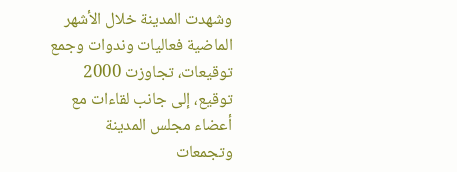وشهدت المدينة خلال الأشهر الماضية فعاليات وندوات وجمع توقيعات، تجاوزت 2000 توقيع، إلى جانب لقاءات مع أعضاء مجلس المدينة وتجمعات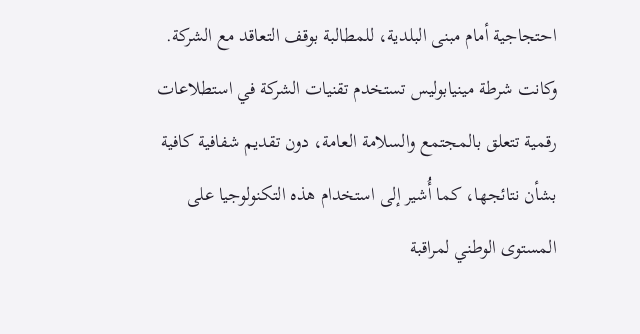احتجاجية أمام مبنى البلدية، للمطالبة بوقف التعاقد مع الشركة.
وكانت شرطة مينيابوليس تستخدم تقنيات الشركة في استطلاعات رقمية تتعلق بالمجتمع والسلامة العامة، دون تقديم شفافية كافية بشأن نتائجها، كما أُشير إلى استخدام هذه التكنولوجيا على المستوى الوطني لمراقبة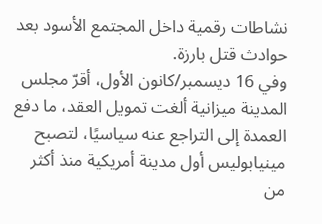نشاطات رقمية داخل المجتمع الأسود بعد حوادث قتل بارزة.
وفي 16 ديسمبر/كانون الأول، أقرّ مجلس المدينة ميزانية ألغت تمويل العقد، ما دفع العمدة إلى التراجع عنه سياسيًا، لتصبح مينيابوليس أول مدينة أمريكية منذ أكثر من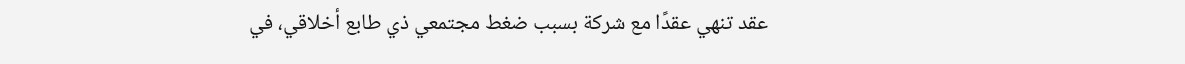عقد تنهي عقدًا مع شركة بسبب ضغط مجتمعي ذي طابع أخلاقي، في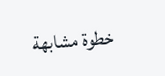خطوة مشابهة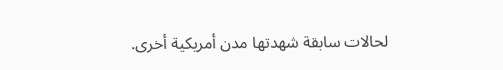لحالات سابقة شهدتها مدن أمريكية أخرى.